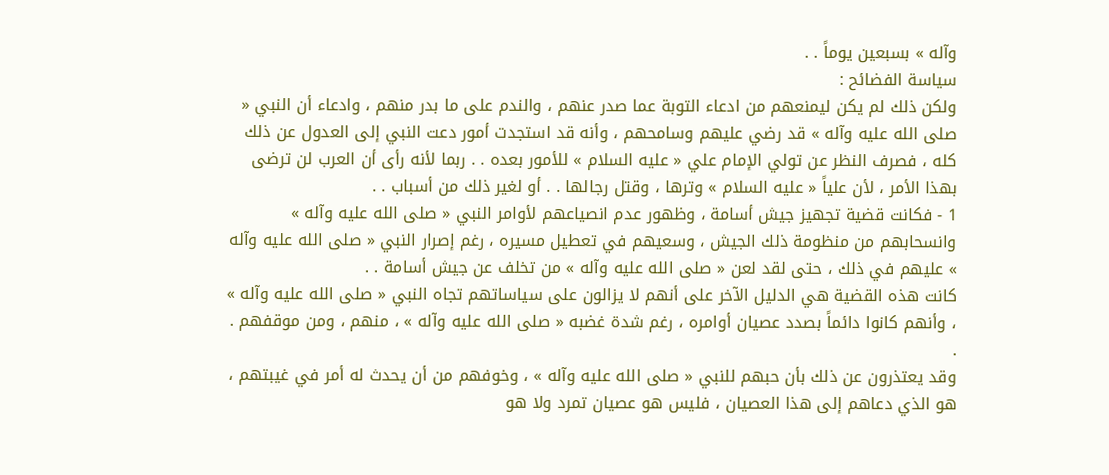وآله » بسبعين يوماً . .
سياسة الفضائح :
ولكن ذلك لم يكن ليمنعهم من ادعاء التوبة عما صدر عنهم ، والندم على ما بدر منهم ، وادعاء أن النبي « صلى الله عليه وآله » قد رضي عليهم وسامحهم ، وأنه قد استجدت أمور دعت النبي إلى العدول عن ذلك كله ، فصرف النظر عن تولي الإمام علي « عليه السلام » للأمور بعده . . ربما لأنه رأى أن العرب لن ترضى بهذا الأمر ، لأن علياً « عليه السلام » وترها ، وقتل رجالها . . أو لغير ذلك من أسباب . .
1 - فكانت قضية تجهيز جيش أسامة ، وظهور عدم انصياعهم لأوامر النبي « صلى الله عليه وآله » وانسحابهم من منظومة ذلك الجيش ، وسعيهم في تعطيل مسيره ، رغم إصرار النبي « صلى الله عليه وآله » عليهم في ذلك ، حتى لقد لعن « صلى الله عليه وآله » من تخلف عن جيش أسامة . .
كانت هذه القضية هي الدليل الآخر على أنهم لا يزالون على سياساتهم تجاه النبي « صلى الله عليه وآله » ، وأنهم كانوا دائماً بصدد عصيان أوامره ، رغم شدة غضبه « صلى الله عليه وآله » ، منهم ، ومن موقفهم . .
وقد يعتذرون عن ذلك بأن حبهم للنبي « صلى الله عليه وآله » ، وخوفهم من أن يحدث له أمر في غيبتهم ، هو الذي دعاهم إلى هذا العصيان ، فليس هو عصيان تمرد ولا هو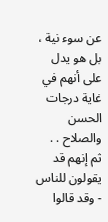عن سوء نية ، بل هو يدل على أنهم في غاية درجات الحسن والصلاح . .
ثم إنهم قد يقولون للناس - وقد قالوا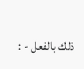ذلك بالفعل - :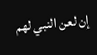إن لعن النبي لهم